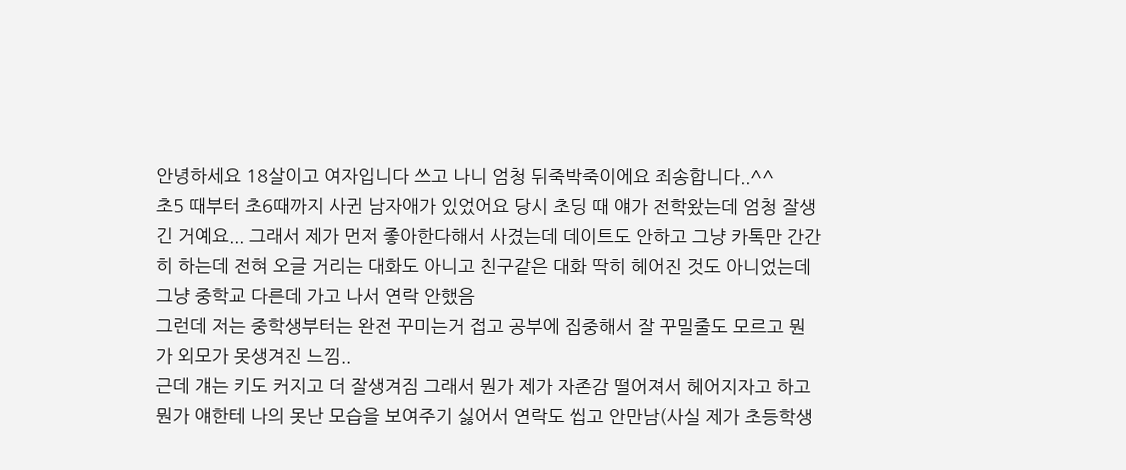안녕하세요 18살이고 여자입니다 쓰고 나니 엄청 뒤죽박죽이에요 죄송합니다..^^
초5 때부터 초6때까지 사귄 남자애가 있었어요 당시 초딩 때 얘가 전학왔는데 엄청 잘생긴 거예요... 그래서 제가 먼저 좋아한다해서 사겼는데 데이트도 안하고 그냥 카톡만 간간히 하는데 전혀 오글 거리는 대화도 아니고 친구같은 대화 딱히 헤어진 것도 아니었는데 그냥 중학교 다른데 가고 나서 연락 안했음
그런데 저는 중학생부터는 완전 꾸미는거 접고 공부에 집중해서 잘 꾸밀줄도 모르고 뭔가 외모가 못생겨진 느낌..
근데 걔는 키도 커지고 더 잘생겨짐 그래서 뭔가 제가 자존감 떨어져서 헤어지자고 하고 뭔가 얘한테 나의 못난 모습을 보여주기 싫어서 연락도 씹고 안만남(사실 제가 초등학생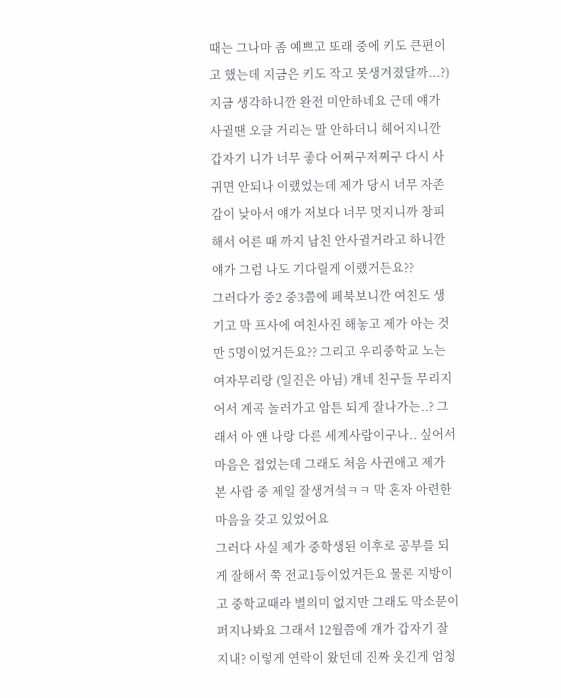때는 그나마 좀 예쁘고 또래 중에 키도 큰편이고 했는데 지금은 키도 작고 못생겨졌달까...?) 지금 생각하니깐 완전 미안하네요 근데 얘가 사귈땐 오글 거리는 말 안하더니 헤어지니깐 갑자기 니가 너무 좋다 어쩌구저쩌구 다시 사귀면 안되나 이랬었는데 제가 당시 너무 자존감이 낮아서 얘가 저보다 너무 멋지니까 창피해서 어른 때 까지 남친 안사귈거라고 하니깐 얘가 그럼 나도 기다릴게 이랬거든요??
그러다가 중2 중3쯤에 페북보니깐 여친도 생기고 막 프사에 여친사진 해놓고 제가 아는 것만 5명이었거든요?? 그리고 우리중학교 노는 여자무리랑 (일진은 아님) 걔네 친구들 무리지어서 계곡 놀러가고 암튼 되게 잘나가는..? 그래서 아 얜 나랑 다른 세계사람이구나.. 싶어서 마음은 접었는데 그래도 처음 사귄애고 제가 본 사람 중 제일 잘생겨섴ㅋㅋ 막 혼자 아련한 마음을 갖고 있었어요
그러다 사실 제가 중학생된 이후로 공부를 되게 잘해서 쭉 전교1등이었거든요 물론 지방이고 중학교때라 별의미 없지만 그래도 막소문이 퍼지나봐요 그래서 12월쯤에 걔가 갑자기 잘지내? 이렇게 연락이 왔던데 진짜 웃긴게 엄청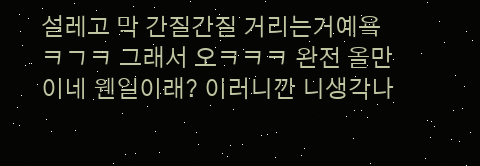설레고 막 간질간질 거리는거예욬ㅋㄱㅋ 그래서 오ㅋㅋㅋ 완전 올만이네 웬일이래? 이러니깐 니생각나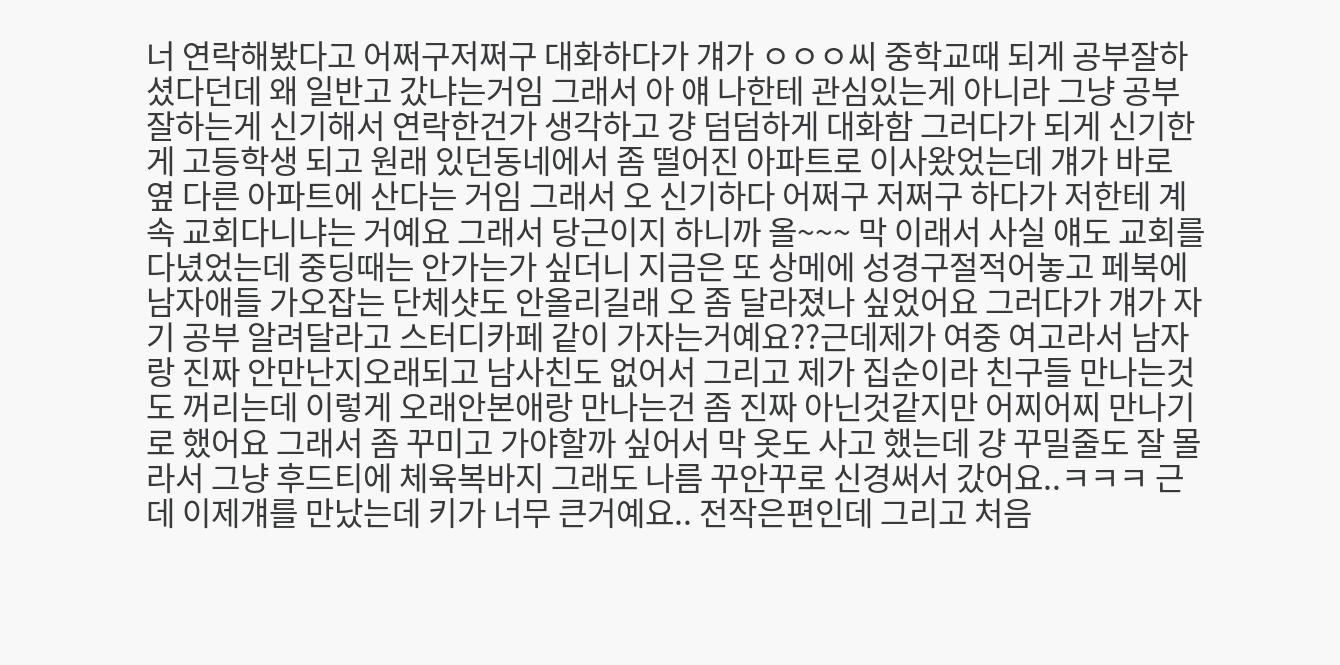너 연락해봤다고 어쩌구저쩌구 대화하다가 걔가 ㅇㅇㅇ씨 중학교때 되게 공부잘하셨다던데 왜 일반고 갔냐는거임 그래서 아 얘 나한테 관심있는게 아니라 그냥 공부잘하는게 신기해서 연락한건가 생각하고 걍 덤덤하게 대화함 그러다가 되게 신기한게 고등학생 되고 원래 있던동네에서 좀 떨어진 아파트로 이사왔었는데 걔가 바로 옆 다른 아파트에 산다는 거임 그래서 오 신기하다 어쩌구 저쩌구 하다가 저한테 계속 교회다니냐는 거예요 그래서 당근이지 하니까 올~~~ 막 이래서 사실 얘도 교회를 다녔었는데 중딩때는 안가는가 싶더니 지금은 또 상메에 성경구절적어놓고 페북에 남자애들 가오잡는 단체샷도 안올리길래 오 좀 달라졌나 싶었어요 그러다가 걔가 자기 공부 알려달라고 스터디카페 같이 가자는거예요??근데제가 여중 여고라서 남자랑 진짜 안만난지오래되고 남사친도 없어서 그리고 제가 집순이라 친구들 만나는것도 꺼리는데 이렇게 오래안본애랑 만나는건 좀 진짜 아닌것같지만 어찌어찌 만나기로 했어요 그래서 좀 꾸미고 가야할까 싶어서 막 옷도 사고 했는데 걍 꾸밀줄도 잘 몰라서 그냥 후드티에 체육복바지 그래도 나름 꾸안꾸로 신경써서 갔어요..ㅋㅋㅋ 근데 이제걔를 만났는데 키가 너무 큰거예요.. 전작은편인데 그리고 처음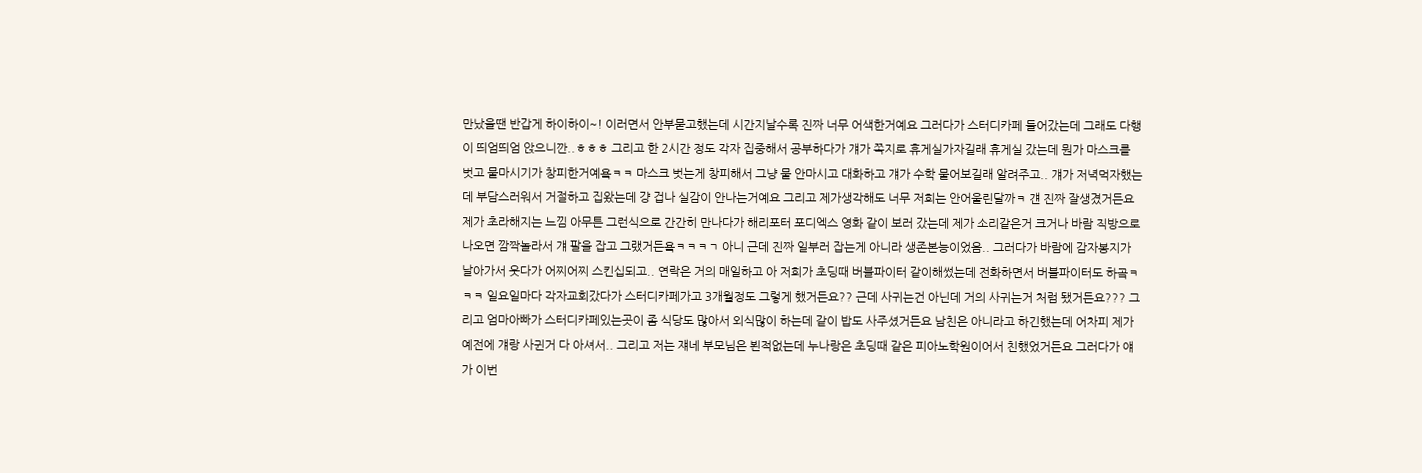만났을땐 반갑게 하이하이~! 이러면서 안부묻고했는데 시간지날수록 진짜 너무 어색한거예요 그러다가 스터디카페 들어갔는데 그래도 다행이 띄엄띄엄 앉으니깐..ㅎㅎㅎ 그리고 한 2시간 정도 각자 집중해서 공부하다가 걔가 쪽지로 휴게실가자길래 휴게실 갔는데 뭔가 마스크를 벗고 물마시기가 창피한거예욬ㅋㅋ 마스크 벗는게 창피해서 그냥 물 안마시고 대화하고 걔가 수학 물어보길래 알려주고.. 걔가 저녁먹자했는데 부담스러워서 거절하고 집왔는데 걍 겁나 실감이 안나는거예요 그리고 제가생각해도 너무 저희는 안어울린달까ㅋ 걘 진짜 잘생겼거든요 제가 초라해지는 느낌 아무튼 그런식으로 간간히 만나다가 해리포터 포디엑스 영화 같이 보러 갔는데 제가 소리같은거 크거나 바람 직방으로 나오면 깜짝놀라서 걔 팔을 잡고 그랬거든욬ㅋㅋㅋㄱ 아니 근데 진짜 일부러 잡는게 아니라 생존본능이었음.. 그러다가 바람에 감자봉지가 날아가서 웃다가 어찌어찌 스킨십되고.. 연락은 거의 매일하고 아 저희가 초딩때 버블파이터 같이해썼는데 전화하면서 버블파이터도 하곸ㅋㅋㅋ 일요일마다 각자교회갔다가 스터디카페가고 3개월정도 그렇게 했거든요?? 근데 사귀는건 아닌데 거의 사귀는거 처럼 됐거든요??? 그리고 엄마아빠가 스터디카페있는곳이 좀 식당도 많아서 외식많이 하는데 같이 밥도 사주셨거든요 남친은 아니라고 하긴했는데 어차피 제가 예전에 걔랑 사귄거 다 아셔서.. 그리고 저는 쟤네 부모님은 뵌적없는데 누나랑은 초딩때 같은 피아노학원이어서 친했었거든요 그러다가 얘가 이번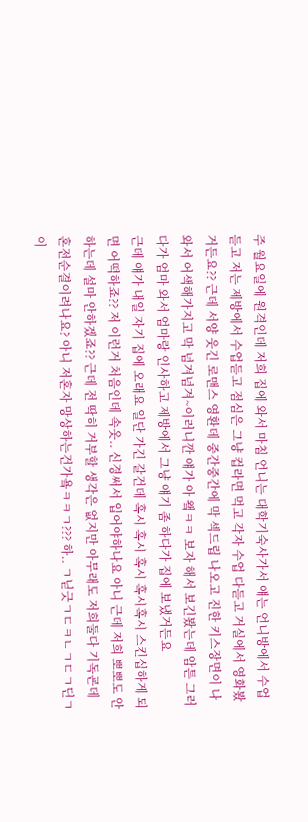주 월요일에 원격인데 저희 집에 와서 마침 언니는 대학기숙사가서 얘는 언니방에서 수업듣고 저는 제방에서 수업듣고 점심은 그냥 컵라면 먹고 각자 수업 다듣고 거실에서 영화봤거든요?? 근데 서양 웃긴 로맨스 영환데 중간중간에 막 섹드립 나오고 진한 키스장면이 나와서 어색해가지고 막 넘겨넘겨~이러니깐 얘가 아 왴ㅋㅋ 보자 해서 보긴봤는데 암튼 그러다가 엄마 와서 엄마랑 인사하고 제방에서 그냥 얘기 좀 하다가 집에 보냈거든요
근데 얘가 내일 자기 집에 오래요 일단 가긴 갈건데 혹시 혹시 혹시 혹시혹시 스킨십하게 되면 어떡하죠?? 저 이런거 처음인데 속옷.. 신경써서 입어야하나요 아니 근데 저희 뽀뽀도 안하는데 설마 안하겠죠?? 근데 전 딱히 거부할 생각은 없지만 아무래도 저희둘다 기독굔데 혼전순결이려나요? 아니 저혼자 망상하는건가욬ㅋㅋㄱ??? 하.. ㄱ닏긋ㄱㄷㅋㄴㄱㄷㄱ딘ㄱ이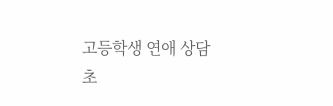고등학생 연애 상담
초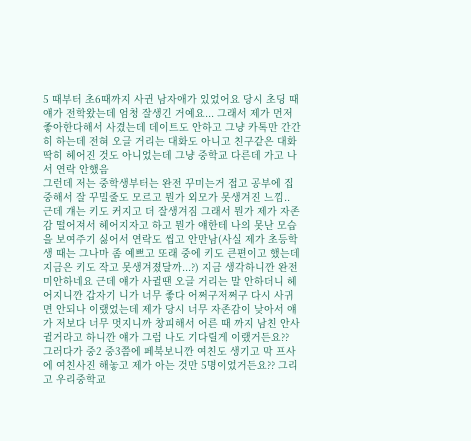5 때부터 초6때까지 사귄 남자애가 있었어요 당시 초딩 때 얘가 전학왔는데 엄청 잘생긴 거예요... 그래서 제가 먼저 좋아한다해서 사겼는데 데이트도 안하고 그냥 카톡만 간간히 하는데 전혀 오글 거리는 대화도 아니고 친구같은 대화 딱히 헤어진 것도 아니었는데 그냥 중학교 다른데 가고 나서 연락 안했음
그런데 저는 중학생부터는 완전 꾸미는거 접고 공부에 집중해서 잘 꾸밀줄도 모르고 뭔가 외모가 못생겨진 느낌..
근데 걔는 키도 커지고 더 잘생겨짐 그래서 뭔가 제가 자존감 떨어져서 헤어지자고 하고 뭔가 얘한테 나의 못난 모습을 보여주기 싫어서 연락도 씹고 안만남(사실 제가 초등학생 때는 그나마 좀 예쁘고 또래 중에 키도 큰편이고 했는데 지금은 키도 작고 못생겨졌달까...?) 지금 생각하니깐 완전 미안하네요 근데 얘가 사귈땐 오글 거리는 말 안하더니 헤어지니깐 갑자기 니가 너무 좋다 어쩌구저쩌구 다시 사귀면 안되나 이랬었는데 제가 당시 너무 자존감이 낮아서 얘가 저보다 너무 멋지니까 창피해서 어른 때 까지 남친 안사귈거라고 하니깐 얘가 그럼 나도 기다릴게 이랬거든요??
그러다가 중2 중3쯤에 페북보니깐 여친도 생기고 막 프사에 여친사진 해놓고 제가 아는 것만 5명이었거든요?? 그리고 우리중학교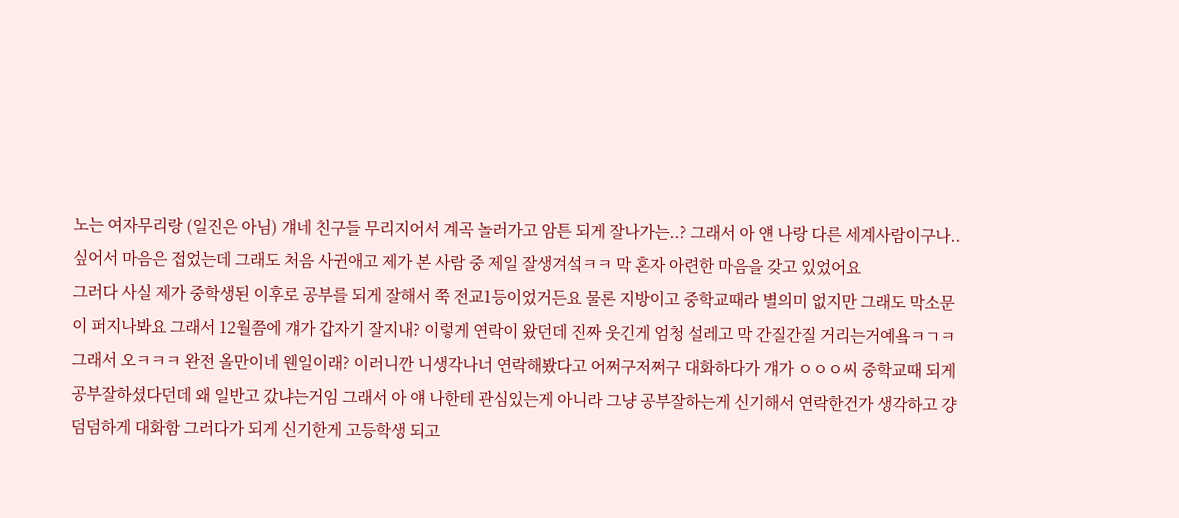노는 여자무리랑 (일진은 아님) 걔네 친구들 무리지어서 계곡 놀러가고 암튼 되게 잘나가는..? 그래서 아 얜 나랑 다른 세계사람이구나.. 싶어서 마음은 접었는데 그래도 처음 사귄애고 제가 본 사람 중 제일 잘생겨섴ㅋㅋ 막 혼자 아련한 마음을 갖고 있었어요
그러다 사실 제가 중학생된 이후로 공부를 되게 잘해서 쭉 전교1등이었거든요 물론 지방이고 중학교때라 별의미 없지만 그래도 막소문이 퍼지나봐요 그래서 12월쯤에 걔가 갑자기 잘지내? 이렇게 연락이 왔던데 진짜 웃긴게 엄청 설레고 막 간질간질 거리는거예욬ㅋㄱㅋ 그래서 오ㅋㅋㅋ 완전 올만이네 웬일이래? 이러니깐 니생각나너 연락해봤다고 어쩌구저쩌구 대화하다가 걔가 ㅇㅇㅇ씨 중학교때 되게 공부잘하셨다던데 왜 일반고 갔냐는거임 그래서 아 얘 나한테 관심있는게 아니라 그냥 공부잘하는게 신기해서 연락한건가 생각하고 걍 덤덤하게 대화함 그러다가 되게 신기한게 고등학생 되고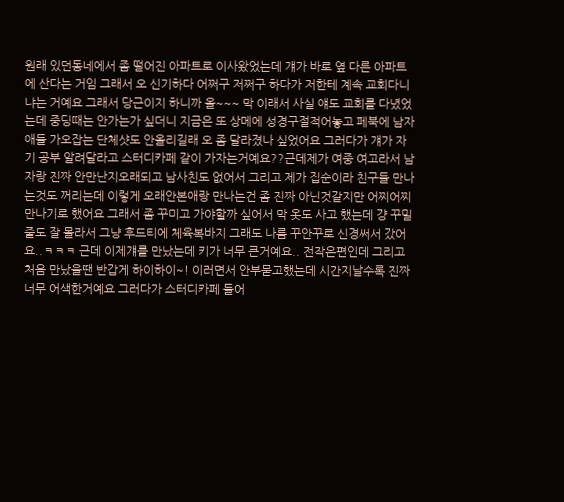원래 있던동네에서 좀 떨어진 아파트로 이사왔었는데 걔가 바로 옆 다른 아파트에 산다는 거임 그래서 오 신기하다 어쩌구 저쩌구 하다가 저한테 계속 교회다니냐는 거예요 그래서 당근이지 하니까 올~~~ 막 이래서 사실 얘도 교회를 다녔었는데 중딩때는 안가는가 싶더니 지금은 또 상메에 성경구절적어놓고 페북에 남자애들 가오잡는 단체샷도 안올리길래 오 좀 달라졌나 싶었어요 그러다가 걔가 자기 공부 알려달라고 스터디카페 같이 가자는거예요??근데제가 여중 여고라서 남자랑 진짜 안만난지오래되고 남사친도 없어서 그리고 제가 집순이라 친구들 만나는것도 꺼리는데 이렇게 오래안본애랑 만나는건 좀 진짜 아닌것같지만 어찌어찌 만나기로 했어요 그래서 좀 꾸미고 가야할까 싶어서 막 옷도 사고 했는데 걍 꾸밀줄도 잘 몰라서 그냥 후드티에 체육복바지 그래도 나름 꾸안꾸로 신경써서 갔어요..ㅋㅋㅋ 근데 이제걔를 만났는데 키가 너무 큰거예요.. 전작은편인데 그리고 처음 만났을땐 반갑게 하이하이~! 이러면서 안부묻고했는데 시간지날수록 진짜 너무 어색한거예요 그러다가 스터디카페 들어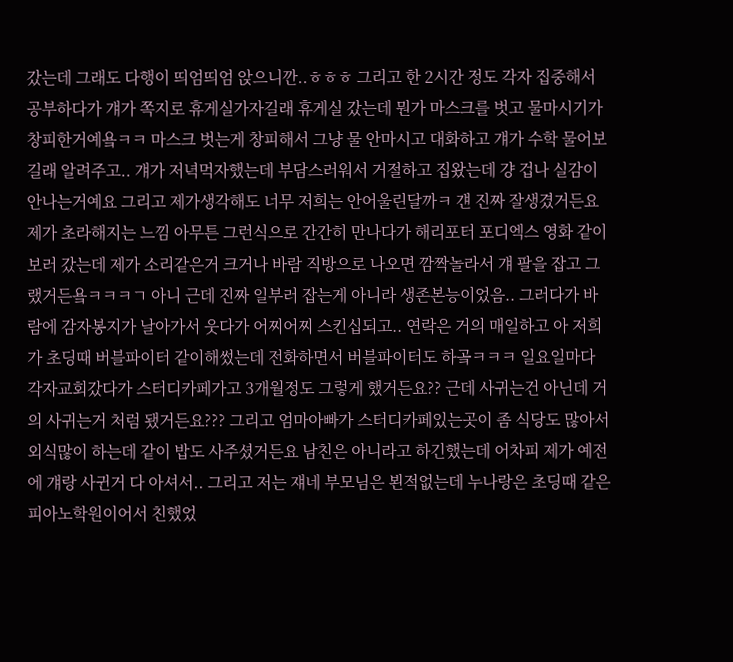갔는데 그래도 다행이 띄엄띄엄 앉으니깐..ㅎㅎㅎ 그리고 한 2시간 정도 각자 집중해서 공부하다가 걔가 쪽지로 휴게실가자길래 휴게실 갔는데 뭔가 마스크를 벗고 물마시기가 창피한거예욬ㅋㅋ 마스크 벗는게 창피해서 그냥 물 안마시고 대화하고 걔가 수학 물어보길래 알려주고.. 걔가 저녁먹자했는데 부담스러워서 거절하고 집왔는데 걍 겁나 실감이 안나는거예요 그리고 제가생각해도 너무 저희는 안어울린달까ㅋ 걘 진짜 잘생겼거든요 제가 초라해지는 느낌 아무튼 그런식으로 간간히 만나다가 해리포터 포디엑스 영화 같이 보러 갔는데 제가 소리같은거 크거나 바람 직방으로 나오면 깜짝놀라서 걔 팔을 잡고 그랬거든욬ㅋㅋㅋㄱ 아니 근데 진짜 일부러 잡는게 아니라 생존본능이었음.. 그러다가 바람에 감자봉지가 날아가서 웃다가 어찌어찌 스킨십되고.. 연락은 거의 매일하고 아 저희가 초딩때 버블파이터 같이해썼는데 전화하면서 버블파이터도 하곸ㅋㅋㅋ 일요일마다 각자교회갔다가 스터디카페가고 3개월정도 그렇게 했거든요?? 근데 사귀는건 아닌데 거의 사귀는거 처럼 됐거든요??? 그리고 엄마아빠가 스터디카페있는곳이 좀 식당도 많아서 외식많이 하는데 같이 밥도 사주셨거든요 남친은 아니라고 하긴했는데 어차피 제가 예전에 걔랑 사귄거 다 아셔서.. 그리고 저는 쟤네 부모님은 뵌적없는데 누나랑은 초딩때 같은 피아노학원이어서 친했었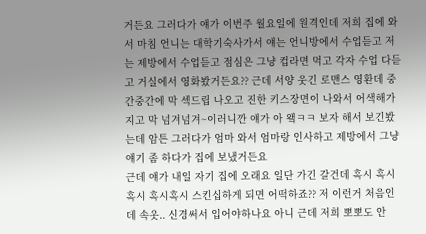거든요 그러다가 얘가 이번주 월요일에 원격인데 저희 집에 와서 마침 언니는 대학기숙사가서 얘는 언니방에서 수업듣고 저는 제방에서 수업듣고 점심은 그냥 컵라면 먹고 각자 수업 다듣고 거실에서 영화봤거든요?? 근데 서양 웃긴 로맨스 영환데 중간중간에 막 섹드립 나오고 진한 키스장면이 나와서 어색해가지고 막 넘겨넘겨~이러니깐 얘가 아 왴ㅋㅋ 보자 해서 보긴봤는데 암튼 그러다가 엄마 와서 엄마랑 인사하고 제방에서 그냥 얘기 좀 하다가 집에 보냈거든요
근데 얘가 내일 자기 집에 오래요 일단 가긴 갈건데 혹시 혹시 혹시 혹시혹시 스킨십하게 되면 어떡하죠?? 저 이런거 처음인데 속옷.. 신경써서 입어야하나요 아니 근데 저희 뽀뽀도 안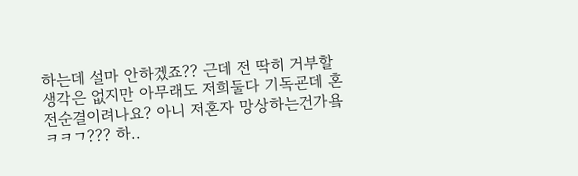하는데 설마 안하겠죠?? 근데 전 딱히 거부할 생각은 없지만 아무래도 저희둘다 기독굔데 혼전순결이려나요? 아니 저혼자 망상하는건가욬ㅋㅋㄱ??? 하..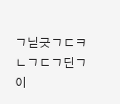ㄱ닏긋ㄱㄷㅋㄴㄱㄷㄱ딘ㄱ이